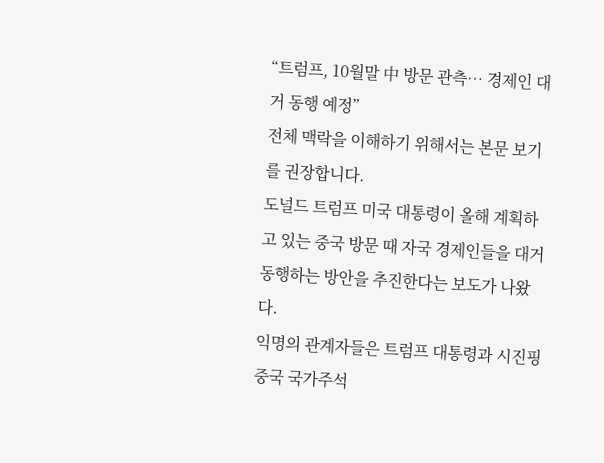“트럼프, 10월말 中 방문 관측… 경제인 대거 동행 예정”
전체 맥락을 이해하기 위해서는 본문 보기를 권장합니다.
도널드 트럼프 미국 대통령이 올해 계획하고 있는 중국 방문 때 자국 경제인들을 대거 동행하는 방안을 추진한다는 보도가 나왔다.
익명의 관계자들은 트럼프 대통령과 시진핑 중국 국가주석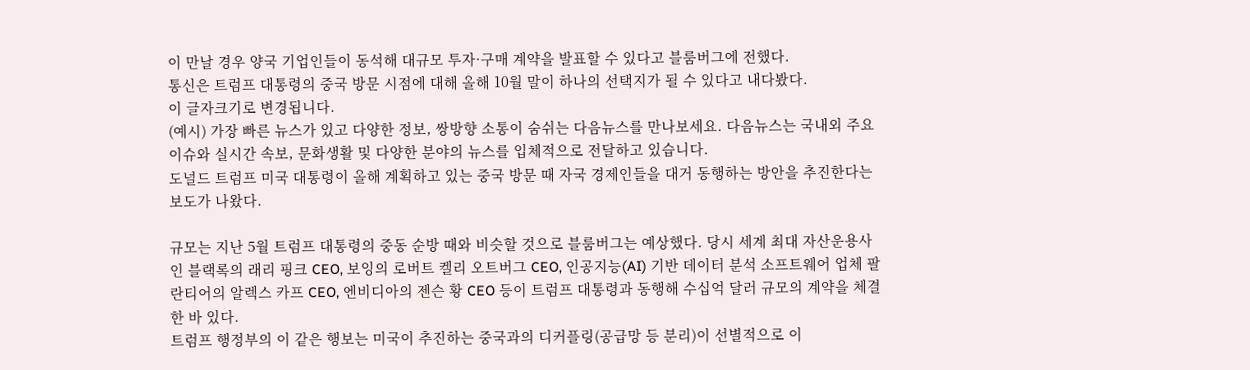이 만날 경우 양국 기업인들이 동석해 대규모 투자·구매 계약을 발표할 수 있다고 블룸버그에 전했다.
통신은 트럼프 대통령의 중국 방문 시점에 대해 올해 10월 말이 하나의 선택지가 될 수 있다고 내다봤다.
이 글자크기로 변경됩니다.
(예시) 가장 빠른 뉴스가 있고 다양한 정보, 쌍방향 소통이 숨쉬는 다음뉴스를 만나보세요. 다음뉴스는 국내외 주요이슈와 실시간 속보, 문화생활 및 다양한 분야의 뉴스를 입체적으로 전달하고 있습니다.
도널드 트럼프 미국 대통령이 올해 계획하고 있는 중국 방문 때 자국 경제인들을 대거 동행하는 방안을 추진한다는 보도가 나왔다.

규모는 지난 5월 트럼프 대통령의 중동 순방 때와 비슷할 것으로 블룸버그는 예상했다. 당시 세계 최대 자산운용사인 블랙록의 래리 핑크 CEO, 보잉의 로버트 켈리 오트버그 CEO, 인공지능(AI) 기반 데이터 분석 소프트웨어 업체 팔란티어의 알렉스 카프 CEO, 엔비디아의 젠슨 황 CEO 등이 트럼프 대통령과 동행해 수십억 달러 규모의 계약을 체결한 바 있다.
트럼프 행정부의 이 같은 행보는 미국이 추진하는 중국과의 디커플링(공급망 등 분리)이 선별적으로 이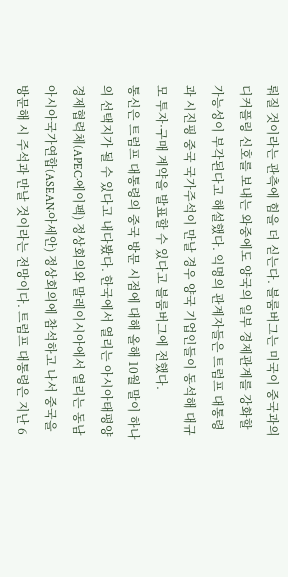뤄질 것이라는 관측에 힘을 더 싣는다. 블룸버그는 미국이 중국과의 디커플링 신호를 보내는 와중에도 양국의 일부 경제관계를 강화할 가능성이 부각된다고 해설했다. 익명의 관계자들은 트럼프 대통령과 시진핑 중국 국가주석이 만날 경우 양국 기업인들이 동석해 대규모 투자·구매 계약을 발표할 수 있다고 블룸버그에 전했다.
통신은 트럼프 대통령의 중국 방문 시점에 대해 올해 10월 말이 하나의 선택지가 될 수 있다고 내다봤다. 한국에서 열리는 아시아태평양경제협력체(APEC·에이펙) 정상회의와 말레이시아에서 열리는 동남아시아국가연합(ASEAN·아세안) 정상회의에 참석하고 나서 중국을 방문해 시 주석과 만날 것이라는 전망이다. 트럼프 대통령은 지난 6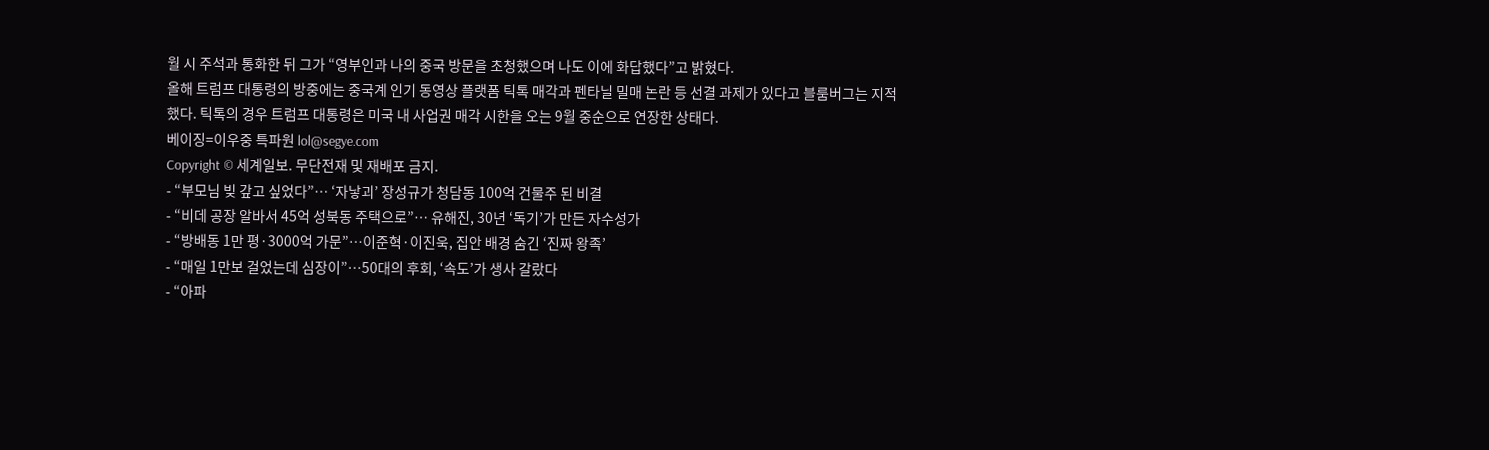월 시 주석과 통화한 뒤 그가 “영부인과 나의 중국 방문을 초청했으며 나도 이에 화답했다”고 밝혔다.
올해 트럼프 대통령의 방중에는 중국계 인기 동영상 플랫폼 틱톡 매각과 펜타닐 밀매 논란 등 선결 과제가 있다고 블룸버그는 지적했다. 틱톡의 경우 트럼프 대통령은 미국 내 사업권 매각 시한을 오는 9월 중순으로 연장한 상태다.
베이징=이우중 특파원 lol@segye.com
Copyright © 세계일보. 무단전재 및 재배포 금지.
- “부모님 빚 갚고 싶었다”… ‘자낳괴’ 장성규가 청담동 100억 건물주 된 비결
- “비데 공장 알바서 45억 성북동 주택으로”… 유해진, 30년 ‘독기’가 만든 자수성가
- “방배동 1만 평·3000억 가문”…이준혁·이진욱, 집안 배경 숨긴 ‘진짜 왕족’
- “매일 1만보 걸었는데 심장이”…50대의 후회, ‘속도’가 생사 갈랐다
- “아파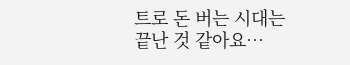트로 돈 버는 시대는 끝난 것 같아요…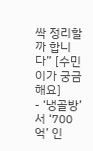싹 정리할까 합니다” [수민이가 궁금해요]
- ‘냉골방’서 ‘700억’ 인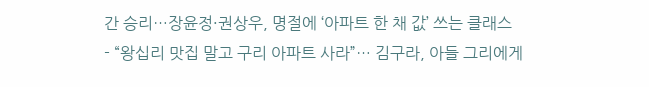간 승리…장윤정·권상우, 명절에 ‘아파트 한 채 값’ 쓰는 클래스
- “왕십리 맛집 말고 구리 아파트 사라”… 김구라, 아들 그리에게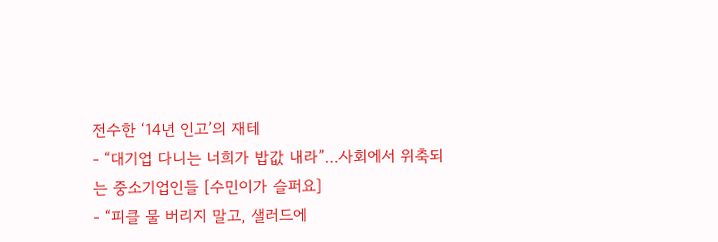전수한 ‘14년 인고’의 재테
- “대기업 다니는 너희가 밥값 내라”…사회에서 위축되는 중소기업인들 [수민이가 슬퍼요]
- “피클 물 버리지 말고, 샐러드에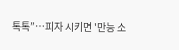톡톡”…피자 시키면 '만능 소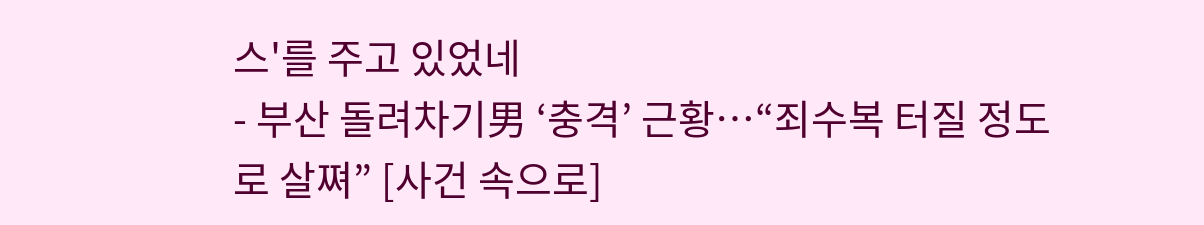스'를 주고 있었네
- 부산 돌려차기男 ‘충격’ 근황…“죄수복 터질 정도로 살쪄” [사건 속으로]